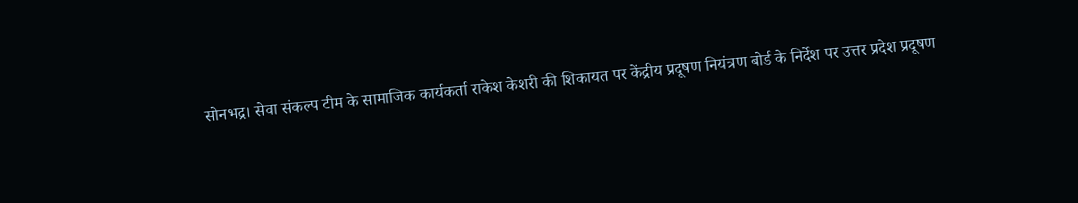सोनभद्र। सेवा संकल्प टीम के सामाजिक कार्यकर्ता राकेश केशरी की शिकायत पर केंद्रीय प्रदूषण नियंत्रण बोर्ड के निर्देश पर उत्तर प्रदेश प्रदूषण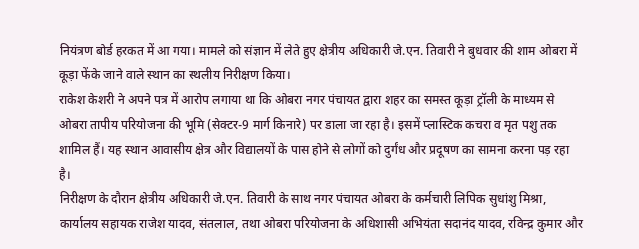नियंत्रण बोर्ड हरकत में आ गया। मामले को संज्ञान में लेते हुए क्षेत्रीय अधिकारी जे.एन. तिवारी ने बुधवार की शाम ओबरा में कूड़ा फेंके जाने वाले स्थान का स्थलीय निरीक्षण किया।
राकेश केशरी ने अपने पत्र में आरोप लगाया था कि ओबरा नगर पंचायत द्वारा शहर का समस्त कूड़ा ट्रॉली के माध्यम से ओबरा तापीय परियोजना की भूमि (सेक्टर-9 मार्ग किनारे) पर डाला जा रहा है। इसमें प्लास्टिक कचरा व मृत पशु तक शामिल हैं। यह स्थान आवासीय क्षेत्र और विद्यालयों के पास होने से लोगों को दुर्गंध और प्रदूषण का सामना करना पड़ रहा है।
निरीक्षण के दौरान क्षेत्रीय अधिकारी जे.एन. तिवारी के साथ नगर पंचायत ओबरा के कर्मचारी लिपिक सुधांशु मिश्रा, कार्यालय सहायक राजेश यादव, संतलाल, तथा ओबरा परियोजना के अधिशासी अभियंता सदानंद यादव, रविन्द्र कुमार और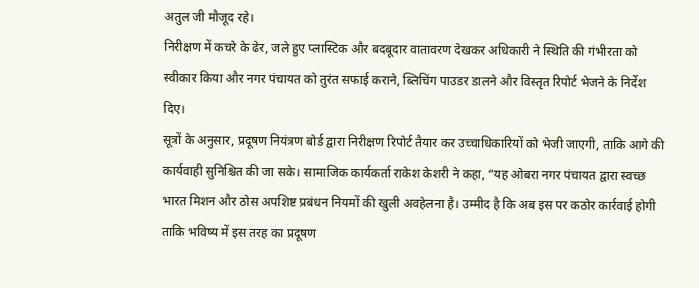अतुल जी मौजूद रहे।
निरीक्षण में कचरे के ढेर, जले हुए प्लास्टिक और बदबूदार वातावरण देखकर अधिकारी ने स्थिति की गंभीरता को स्वीकार किया और नगर पंचायत को तुरंत सफाई कराने, ब्लिचिंग पाउडर डालने और विस्तृत रिपोर्ट भेजने के निर्देश दिए।
सूत्रों के अनुसार, प्रदूषण नियंत्रण बोर्ड द्वारा निरीक्षण रिपोर्ट तैयार कर उच्चाधिकारियों को भेजी जाएगी, ताकि आगे की कार्यवाही सुनिश्चित की जा सके। सामाजिक कार्यकर्ता राकेश केशरी ने कहा, “यह ओबरा नगर पंचायत द्वारा स्वच्छ भारत मिशन और ठोस अपशिष्ट प्रबंधन नियमों की खुली अवहेलना है। उम्मीद है कि अब इस पर कठोर कार्रवाई होगी ताकि भविष्य में इस तरह का प्रदूषण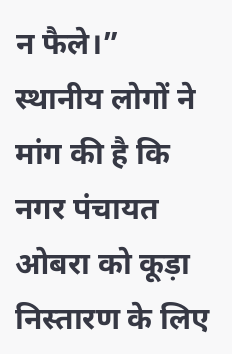न फैले।”
स्थानीय लोगों ने मांग की है कि नगर पंचायत ओबरा को कूड़ा निस्तारण के लिए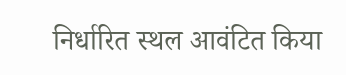निर्धारित स्थल आवंटित किया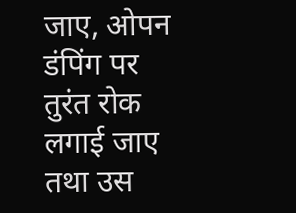जाए, ओपन डंपिंग पर तुरंत रोक लगाई जाए तथा उस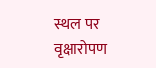स्थल पर वृक्षारोपण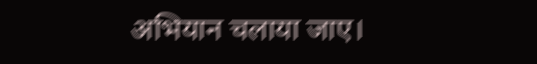अभियान चलाया जाए।